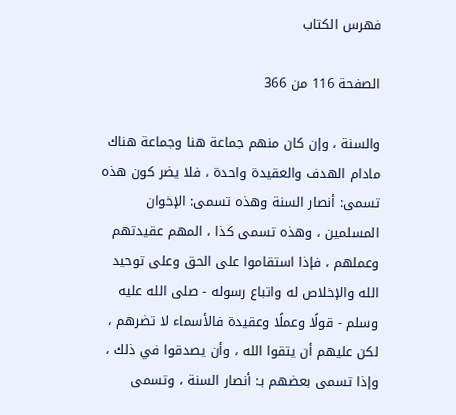فهرس الكتاب

الصفحة 116 من 366

والسنة ، وإن كان منهم جماعة هنا وجماعة هناك مادام الهدف والعقيدة واحدة ، فلا يضر كون هذه تسمى: أنصار السنة وهذه تسمى: الإخوان المسلمين ، وهذه تسمى كذا ، المهم عقيدتهم وعملهم ، فإذا استقاموا على الحق وعلى توحيد الله والإخلاص له واتباع رسوله - صلى الله عليه وسلم - قولًا وعملًا وعقيدة فالأسماء لا تضرهم ، لكن عليهم أن يتقوا الله ، وأن يصدقوا في ذلك ، وإذا تسمى بعضهم بـ: أنصار السنة ، وتسمى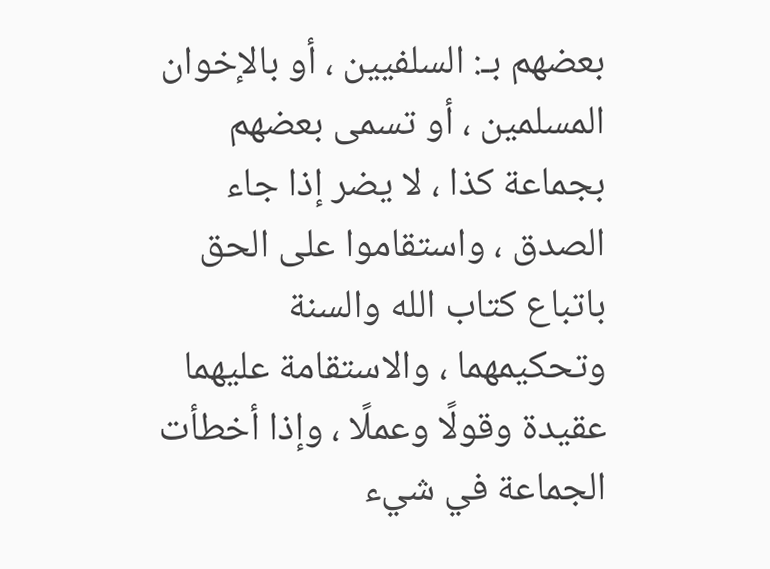بعضهم بـ: السلفيين ، أو بالإخوان المسلمين ، أو تسمى بعضهم بجماعة كذا ، لا يضر إذا جاء الصدق ، واستقاموا على الحق باتباع كتاب الله والسنة وتحكيمهما ، والاستقامة عليهما عقيدة وقولًا وعملًا ، وإذا أخطأت الجماعة في شيء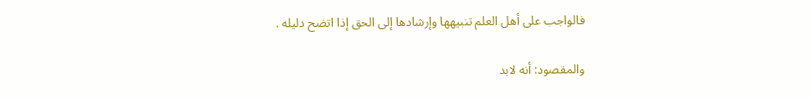فالواجب على أهل العلم تنبيهها وإرشادها إلى الحق إذا اتضح دليله .

والمقصود: أنه لابد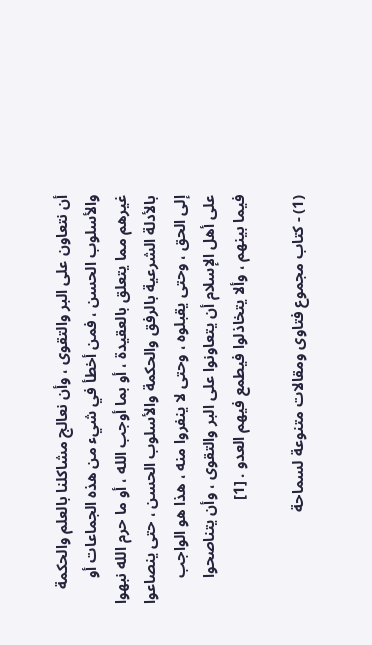أن نتعاون على البر والتقوى ، وأن نعالج مشاكلنا بالعلم والحكمة والأسلوب الحسن ، فمن أخطأ في شيء من هذه الجماعات أو غيرهم مما يتعلق بالعقيدة ، أو بما أوجب الله ، أو ما حرم الله نبهوا بالأدلة الشرعية بالرفق والحكمة والأسلوب الحسن ، حتى ينصاعوا إلى الحق ، وحتى يقبلوه ، وحتى لا ينفروا منه ، هذا هو الواجب على أهل الإسلام أن يتعاونوا على البر والتقوى ، وأن يتناصحوا فيما بينهم ، وألا يتخاذلوا فيطمع فيهم العدو . [1]

(1) - كتاب مجموع فتاوى ومقالات متنوعة لسماحة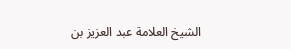الشيخ العلامة عبد العزيز بن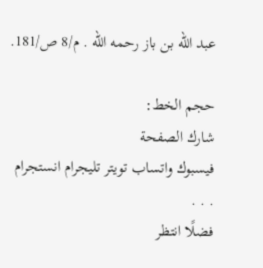عبد الله بن باز رحمه الله . م/8 ص/181.

حجم الخط:
شارك الصفحة
فيسبوك واتساب تويتر تليجرام انستجرام
. . .
فضلًا انتظر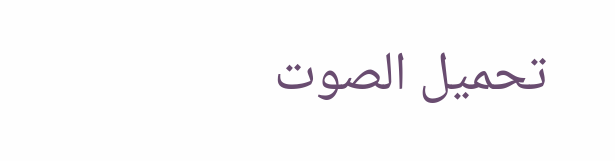تحميل الصوت